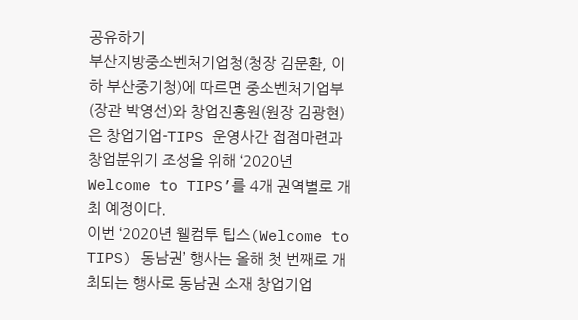공유하기
부산지방중소벤처기업청(청장 김문환, 이하 부산중기청)에 따르면 중소벤처기업부(장관 박영선)와 창업진흥원(원장 김광현)은 창업기업-TIPS 운영사간 접점마련과 창업분위기 조성을 위해 ‘2020년 Welcome to TIPS’를 4개 권역별로 개최 예정이다.
이번 ‘2020년 웰컴투 팁스(Welcome to TIPS) 동남권’ 행사는 올해 첫 번째로 개최되는 행사로 동남권 소재 창업기업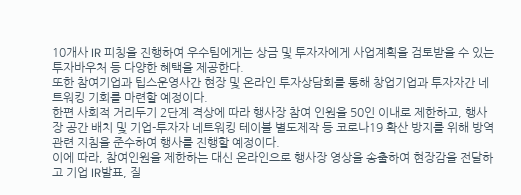10개사 IR 피칭을 진행하여 우수팀에게는 상금 및 투자자에게 사업계획을 검토받을 수 있는 투자바우처 등 다양한 혜택을 제공한다.
또한 참여기업과 팁스운영사간 현장 및 온라인 투자상담회를 통해 창업기업과 투자자간 네트워킹 기회를 마련할 예정이다.
한편 사회적 거리두기 2단계 격상에 따라 행사장 참여 인원을 50인 이내로 제한하고, 행사장 공간 배치 및 기업-투자자 네트워킹 테이블 별도제작 등 코로나19 확산 방지를 위해 방역관련 지침을 준수하여 행사를 진행할 예정이다.
이에 따라, 참여인원을 제한하는 대신 온라인으로 행사장 영상을 송출하여 현장감을 전달하고 기업 IR발표, 질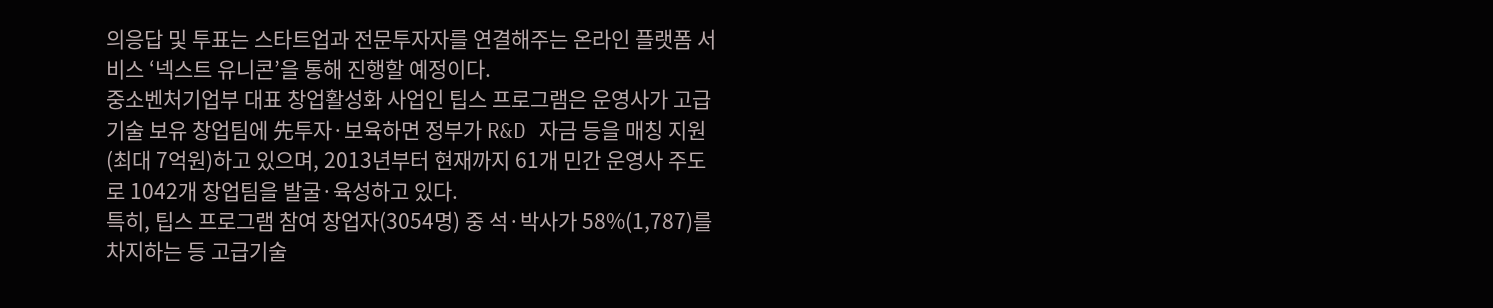의응답 및 투표는 스타트업과 전문투자자를 연결해주는 온라인 플랫폼 서비스 ‘넥스트 유니콘’을 통해 진행할 예정이다.
중소벤처기업부 대표 창업활성화 사업인 팁스 프로그램은 운영사가 고급기술 보유 창업팀에 先투자·보육하면 정부가 R&D 자금 등을 매칭 지원(최대 7억원)하고 있으며, 2013년부터 현재까지 61개 민간 운영사 주도로 1042개 창업팀을 발굴·육성하고 있다.
특히, 팁스 프로그램 참여 창업자(3054명) 중 석·박사가 58%(1,787)를 차지하는 등 고급기술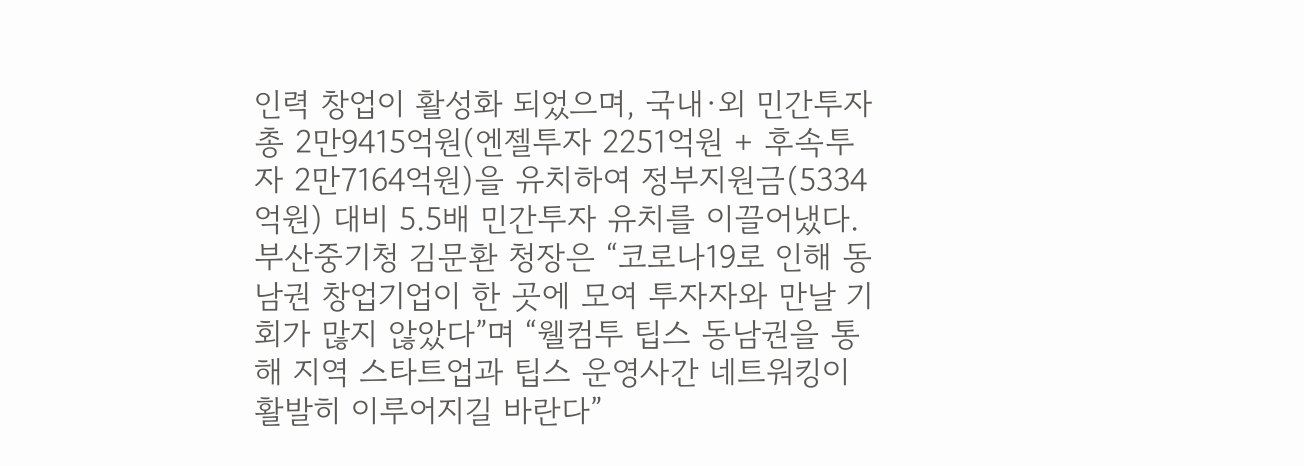인력 창업이 활성화 되었으며, 국내·외 민간투자 총 2만9415억원(엔젤투자 2251억원 + 후속투자 2만7164억원)을 유치하여 정부지원금(5334억원) 대비 5.5배 민간투자 유치를 이끌어냈다.
부산중기청 김문환 청장은 “코로나19로 인해 동남권 창업기업이 한 곳에 모여 투자자와 만날 기회가 많지 않았다”며 “웰컴투 팁스 동남권을 통해 지역 스타트업과 팁스 운영사간 네트워킹이 활발히 이루어지길 바란다”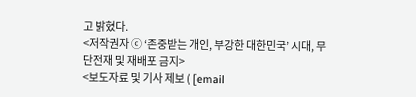고 밝혔다.
<저작권자 ⓒ ‘존중받는 개인, 부강한 대한민국’ 시대, 무단전재 및 재배포 금지>
<보도자료 및 기사 제보 ( [email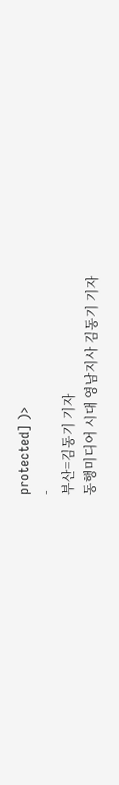protected] )>
-
부산=김동기 기자
동행미디어 시대 영남지사 김동기 기자